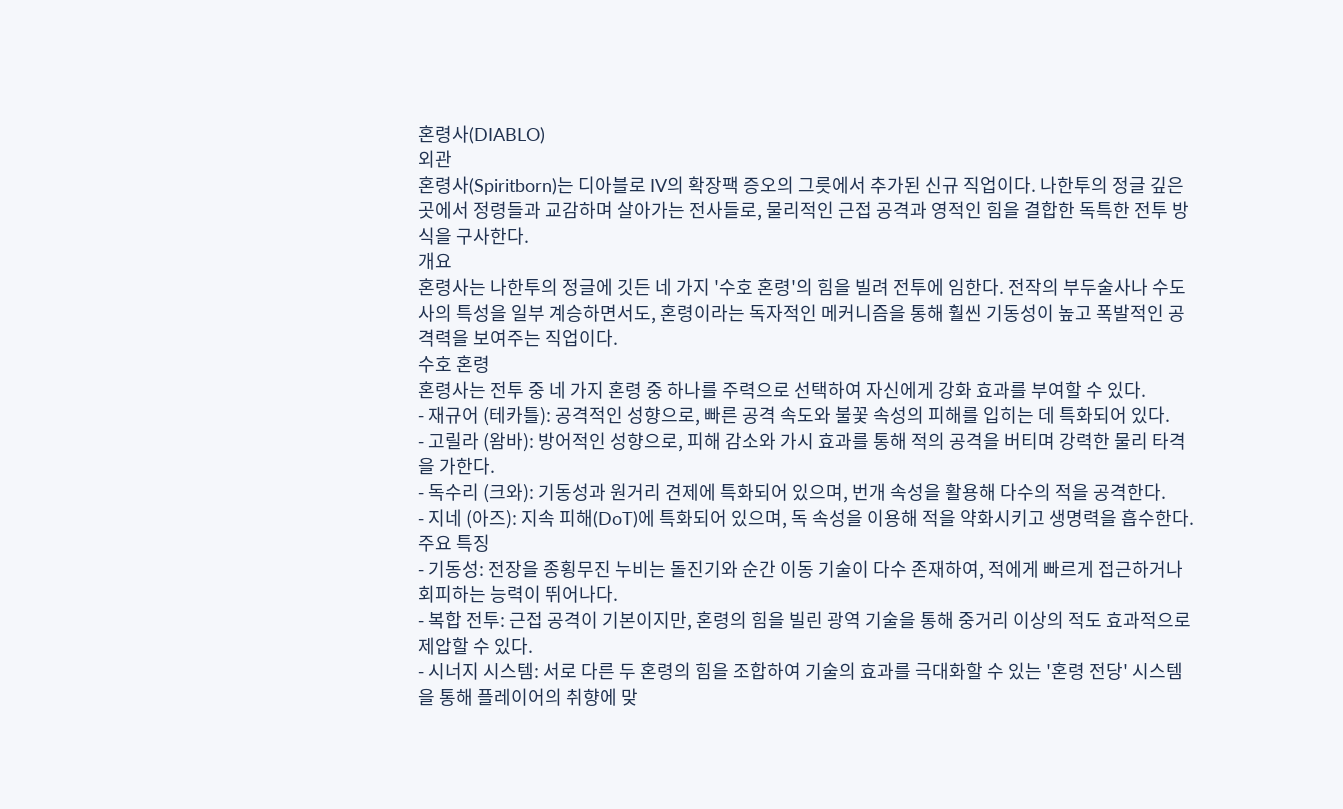혼령사(DIABLO)
외관
혼령사(Spiritborn)는 디아블로 IV의 확장팩 증오의 그릇에서 추가된 신규 직업이다. 나한투의 정글 깊은 곳에서 정령들과 교감하며 살아가는 전사들로, 물리적인 근접 공격과 영적인 힘을 결합한 독특한 전투 방식을 구사한다.
개요
혼령사는 나한투의 정글에 깃든 네 가지 '수호 혼령'의 힘을 빌려 전투에 임한다. 전작의 부두술사나 수도사의 특성을 일부 계승하면서도, 혼령이라는 독자적인 메커니즘을 통해 훨씬 기동성이 높고 폭발적인 공격력을 보여주는 직업이다.
수호 혼령
혼령사는 전투 중 네 가지 혼령 중 하나를 주력으로 선택하여 자신에게 강화 효과를 부여할 수 있다.
- 재규어 (테카틀): 공격적인 성향으로, 빠른 공격 속도와 불꽃 속성의 피해를 입히는 데 특화되어 있다.
- 고릴라 (왐바): 방어적인 성향으로, 피해 감소와 가시 효과를 통해 적의 공격을 버티며 강력한 물리 타격을 가한다.
- 독수리 (크와): 기동성과 원거리 견제에 특화되어 있으며, 번개 속성을 활용해 다수의 적을 공격한다.
- 지네 (아즈): 지속 피해(DoT)에 특화되어 있으며, 독 속성을 이용해 적을 약화시키고 생명력을 흡수한다.
주요 특징
- 기동성: 전장을 종횡무진 누비는 돌진기와 순간 이동 기술이 다수 존재하여, 적에게 빠르게 접근하거나 회피하는 능력이 뛰어나다.
- 복합 전투: 근접 공격이 기본이지만, 혼령의 힘을 빌린 광역 기술을 통해 중거리 이상의 적도 효과적으로 제압할 수 있다.
- 시너지 시스템: 서로 다른 두 혼령의 힘을 조합하여 기술의 효과를 극대화할 수 있는 '혼령 전당' 시스템을 통해 플레이어의 취향에 맞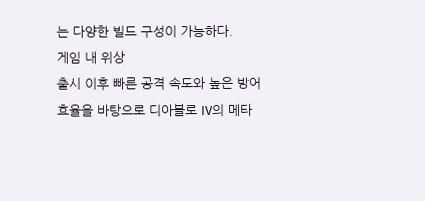는 다양한 빌드 구성이 가능하다.
게임 내 위상
출시 이후 빠른 공격 속도와 높은 방어 효율을 바탕으로 디아블로 IV의 메타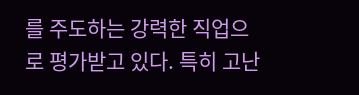를 주도하는 강력한 직업으로 평가받고 있다. 특히 고난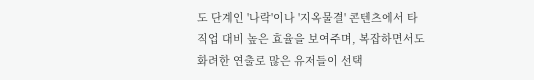도 단계인 '나락'이나 '지옥물결' 콘텐츠에서 타 직업 대비 높은 효율을 보여주며, 복잡하면서도 화려한 연출로 많은 유저들이 선택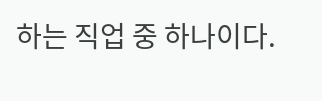하는 직업 중 하나이다.